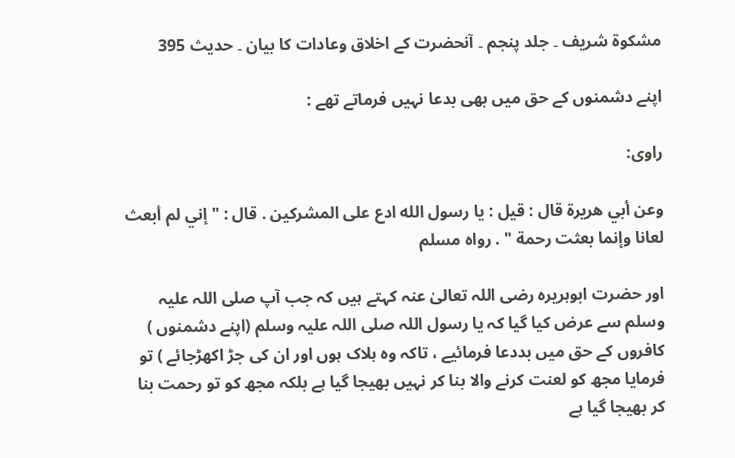مشکوۃ شریف ۔ جلد پنجم ۔ آنحضرت کے اخلاق وعادات کا بیان ۔ حدیث 395

اپنے دشمنوں کے حق میں بھی بدعا نہیں فرماتے تھے :

راوی:

وعن أبي هريرة قال : قيل : يا رسول الله ادع على المشركين . قال : " إني لم أبعث لعانا وإنما بعثت رحمة " . رواه مسلم

اور حضرت ابوہریرہ رضی اللہ تعالیٰ عنہ کہتے ہیں کہ جب آپ صلی اللہ علیہ وسلم سے عرض کیا گیا کہ یا رسول اللہ صلی اللہ علیہ وسلم (اپنے دشمنوں ) کافروں کے حق میں بددعا فرمائیے ، تاکہ وہ ہلاک ہوں اور ان کی جڑ اکھڑجائے ) تو فرمایا مجھ کو لعنت کرنے والا بنا کر نہیں بھیجا گیا ہے بلکہ مجھ کو تو رحمت بنا کر بھیجا گیا ہے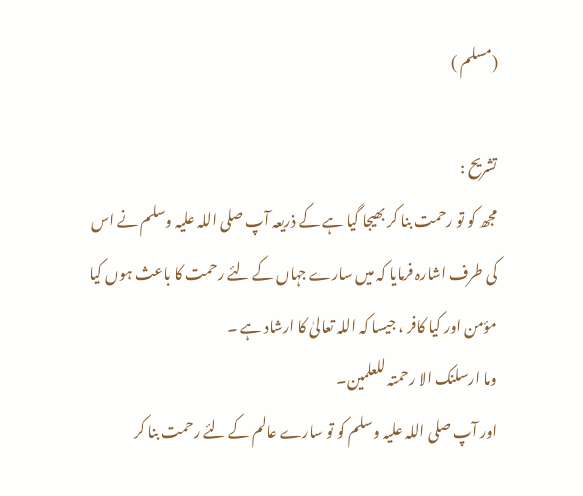(مسلم )

تشریح :
مجھ کو تو رحمت بنا کر بھیجا گیا ہے کے ذریعہ آپ صلی اللہ علیہ وسلم نے اس کی طرف اشارہ فرمایا کہ میں سارے جہاں کے لئے رحمت کا باعث ہوں کیا مؤمن اور کیا کافر ، جیسا کہ اللہ تعالیٰ کا ارشاد ہے ۔
وما ارسلنک الا رحمتہ للعلمین۔
اور آپ صلی اللہ علیہ وسلم کو تو سارے عالم کے لئے رحمت بنا کر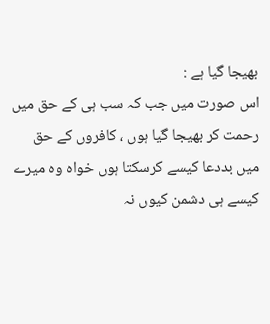بھیجا گیا ہے :
اس صورت میں جب کہ سب ہی کے حق میں رحمت کر بھیجا گیا ہوں ، کافروں کے حق میں بددعا کیسے کرسکتا ہوں خواہ وہ میرے کیسے ہی دشمن کیوں نہ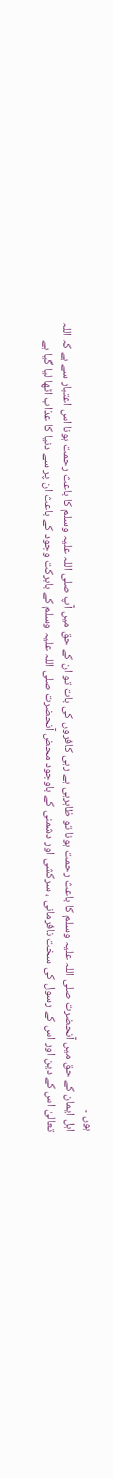ہوں ۔
اہل ایمان کے حق میں آنحضرت صلی اللہ علیہ وسلم کا باعث رحمت ہونا تو ظاہرہی ہے رہی کافروں کی بات تو ان کے حق میں آپ صلی اللہ علیہ وسلم کا باعث رحمت ہونا اس اعتبار سے ہے کہ اللہ تعالیٰ اس کے دین اور اس کے رسول کی سخت نافرمانی ، سرکشی اور دشمنی کے باوجود محض آنحضرت صلی اللہ علیہ وسلم کے بابرکت وجود کے باعث ان پر سے دنیا کا عذاب اٹھا لیا گیا ہے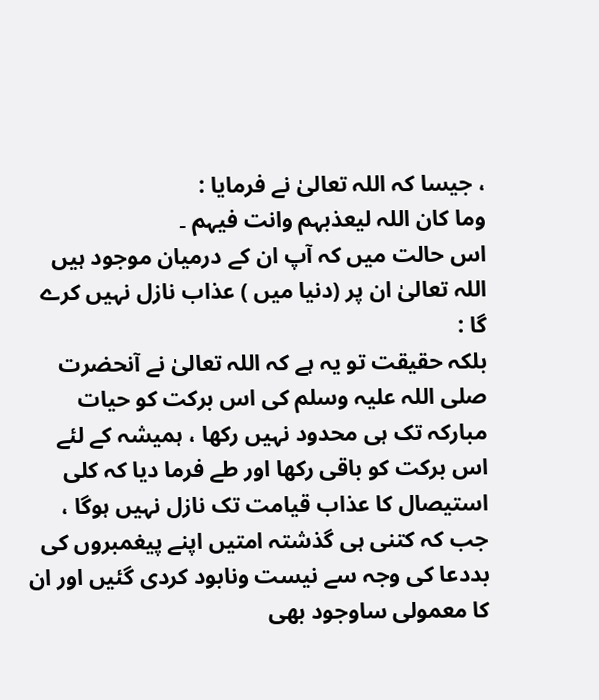، جیسا کہ اللہ تعالیٰ نے فرمایا :
وما کان اللہ لیعذبہم وانت فیہم ۔
اس حالت میں کہ آپ ان کے درمیان موجود ہیں اللہ تعالیٰ ان پر (دنیا میں ) عذاب نازل نہیں کرے گا :
بلکہ حقیقت تو یہ ہے کہ اللہ تعالیٰ نے آنحضرت صلی اللہ علیہ وسلم کی اس برکت کو حیات مبارکہ تک ہی محدود نہیں رکھا ، ہمیشہ کے لئے اس برکت کو باقی رکھا اور طے فرما دیا کہ کلی استیصال کا عذاب قیامت تک نازل نہیں ہوگا ، جب کہ کتنی ہی گذشتہ امتیں اپنے پیغمبروں کی بددعا کی وجہ سے نیست ونابود کردی گئیں اور ان کا معمولی ساوجود بھی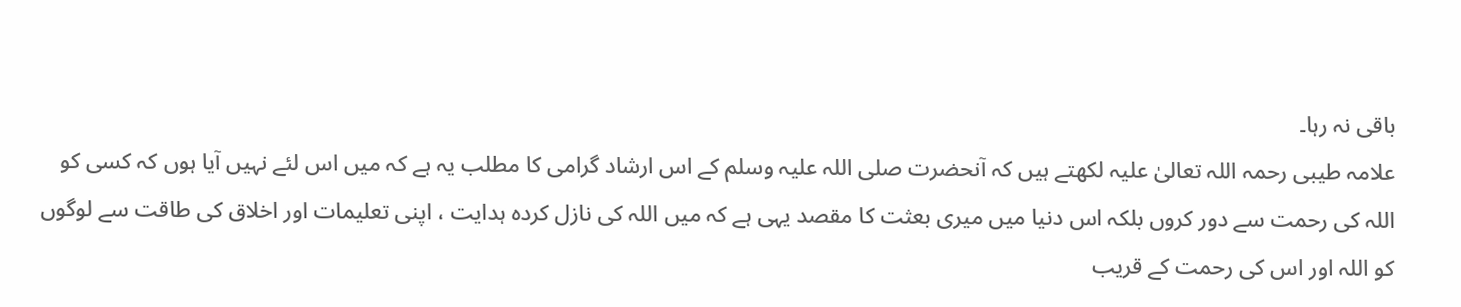باقی نہ رہا۔
علامہ طیبی رحمہ اللہ تعالیٰ علیہ لکھتے ہیں کہ آنحضرت صلی اللہ علیہ وسلم کے اس ارشاد گرامی کا مطلب یہ ہے کہ میں اس لئے نہیں آیا ہوں کہ کسی کو اللہ کی رحمت سے دور کروں بلکہ اس دنیا میں میری بعثت کا مقصد یہی ہے کہ میں اللہ کی نازل کردہ ہدایت ، اپنی تعلیمات اور اخلاق کی طاقت سے لوگوں کو اللہ اور اس کی رحمت کے قریب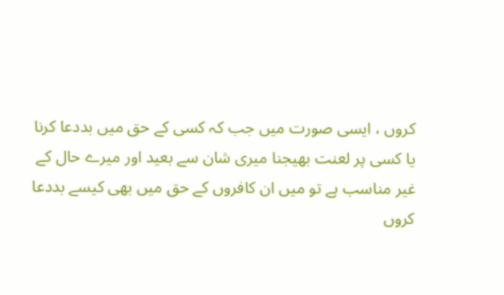کروں ، ایسی صورت میں جب کہ کسی کے حق میں بددعا کرنا یا کسی پر لعنت بھیجنا میری شان سے بعید اور میرے حال کے غیر مناسب ہے تو میں ان کافروں کے حق میں بھی کیسے بددعا کروں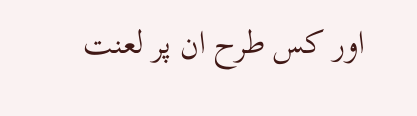اور کس طرح ان پر لعنت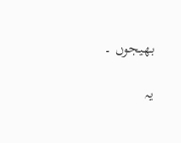بھیجوں ۔

یہ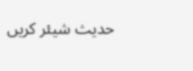حدیث شیئر کریں